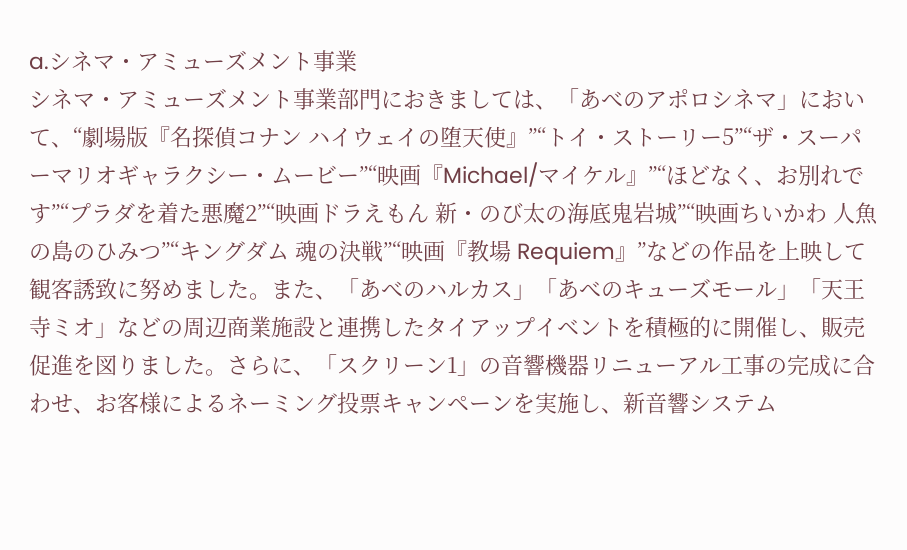a.シネマ・アミューズメント事業
シネマ・アミューズメント事業部門におきましては、「あべのアポロシネマ」において、“劇場版『名探偵コナン ハイウェイの堕天使』”“トイ・ストーリー5”“ザ・スーパーマリオギャラクシー・ムービー”“映画『Michael/マイケル』”“ほどなく、お別れです”“プラダを着た悪魔2”“映画ドラえもん 新・のび太の海底鬼岩城”“映画ちいかわ 人魚の島のひみつ”“キングダム 魂の決戦”“映画『教場 Requiem』”などの作品を上映して観客誘致に努めました。また、「あべのハルカス」「あべのキューズモール」「天王寺ミオ」などの周辺商業施設と連携したタイアップイベントを積極的に開催し、販売促進を図りました。さらに、「スクリーン1」の音響機器リニューアル工事の完成に合わせ、お客様によるネーミング投票キャンペーンを実施し、新音響システム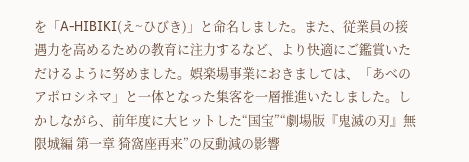を「A-HIBIKI(え~ひびき)」と命名しました。また、従業員の接遇力を高めるための教育に注力するなど、より快適にご鑑賞いただけるように努めました。娯楽場事業におきましては、「あべのアポロシネマ」と一体となった集客を一層推進いたしました。しかしながら、前年度に大ヒットした“国宝”“劇場版『鬼滅の刃』無限城編 第一章 猗窩座再来”の反動減の影響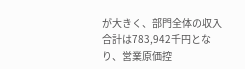が大きく、部門全体の収入合計は783,942千円となり、営業原価控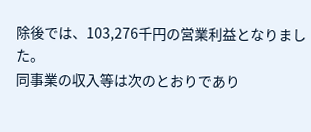除後では、103,276千円の営業利益となりました。
同事業の収入等は次のとおりであり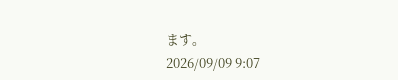ます。
2026/09/09 9:07